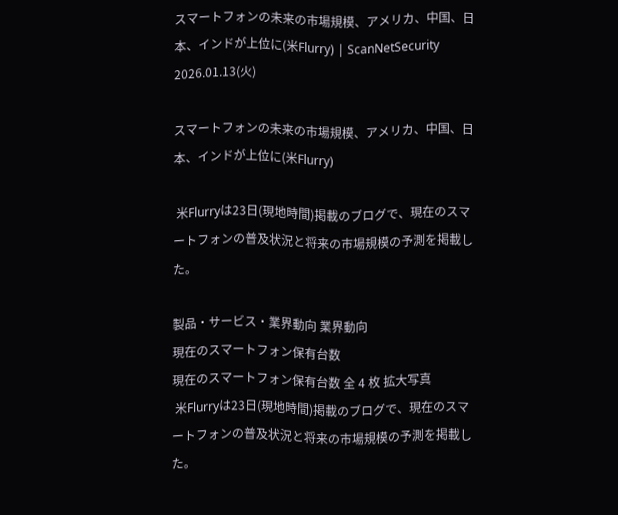スマートフォンの未来の市場規模、アメリカ、中国、日本、インドが上位に(米Flurry) | ScanNetSecurity
2026.01.13(火)

スマートフォンの未来の市場規模、アメリカ、中国、日本、インドが上位に(米Flurry)

 米Flurryは23日(現地時間)掲載のブログで、現在のスマートフォンの普及状況と将来の市場規模の予測を掲載した。

製品・サービス・業界動向 業界動向
現在のスマートフォン保有台数
現在のスマートフォン保有台数 全 4 枚 拡大写真
 米Flurryは23日(現地時間)掲載のブログで、現在のスマートフォンの普及状況と将来の市場規模の予測を掲載した。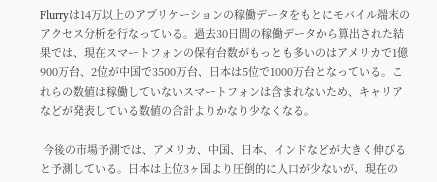Flurryは14万以上のアプリケーションの稼働データをもとにモバイル端末のアクセス分析を行なっている。過去30日間の稼働データから算出された結果では、現在スマートフォンの保有台数がもっとも多いのはアメリカで1億900万台、2位が中国で3500万台、日本は5位で1000万台となっている。これらの数値は稼働していないスマートフォンは含まれないため、キャリアなどが発表している数値の合計よりかなり少なくなる。

 今後の市場予測では、アメリカ、中国、日本、インドなどが大きく伸びると予測している。日本は上位3ヶ国より圧倒的に人口が少ないが、現在の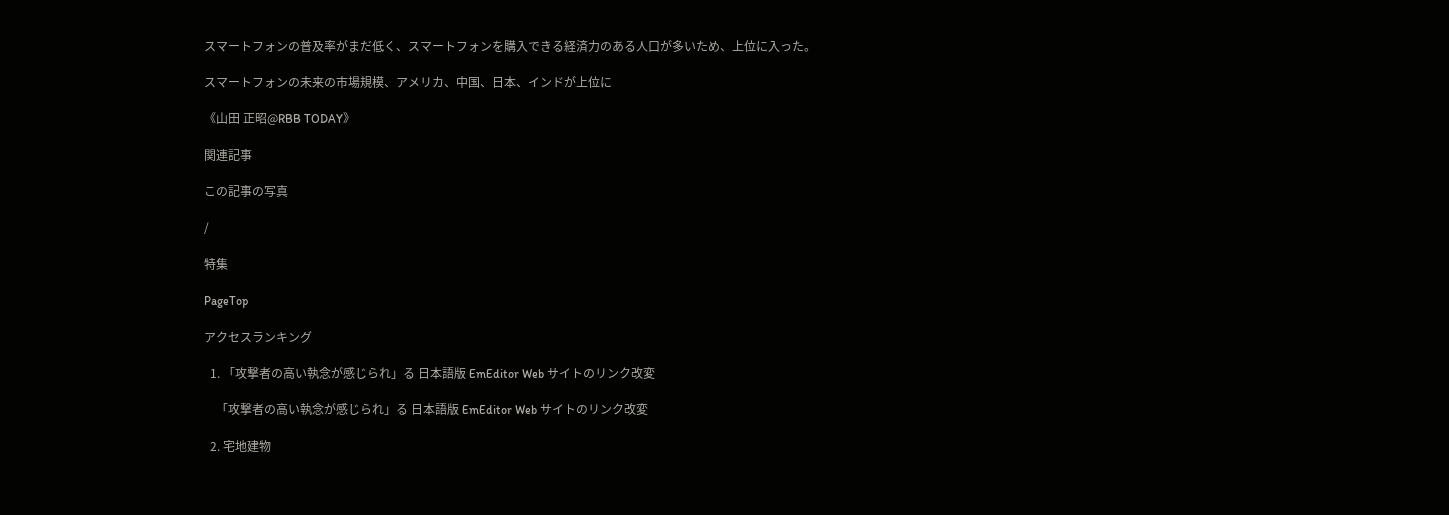スマートフォンの普及率がまだ低く、スマートフォンを購入できる経済力のある人口が多いため、上位に入った。

スマートフォンの未来の市場規模、アメリカ、中国、日本、インドが上位に

《山田 正昭@RBB TODAY》

関連記事

この記事の写真

/

特集

PageTop

アクセスランキング

  1. 「攻撃者の高い執念が感じられ」る 日本語版 EmEditor Web サイトのリンク改変

    「攻撃者の高い執念が感じられ」る 日本語版 EmEditor Web サイトのリンク改変

  2. 宅地建物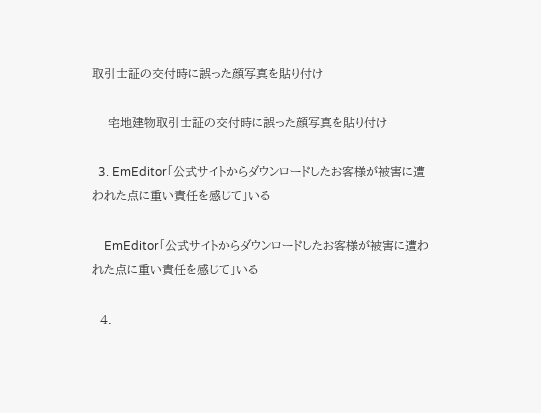取引士証の交付時に誤った顔写真を貼り付け

    宅地建物取引士証の交付時に誤った顔写真を貼り付け

  3. EmEditor「公式サイトからダウンロードしたお客様が被害に遭われた点に重い責任を感じて」いる

    EmEditor「公式サイトからダウンロードしたお客様が被害に遭われた点に重い責任を感じて」いる

  4.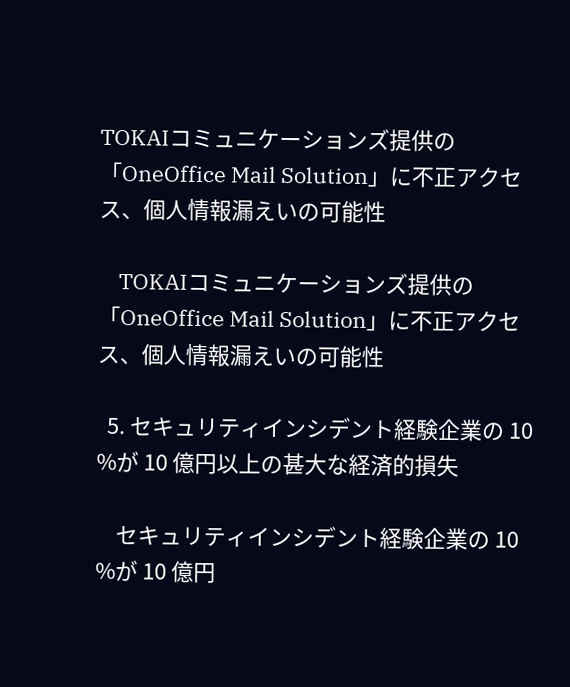TOKAIコミュニケーションズ提供の「OneOffice Mail Solution」に不正アクセス、個人情報漏えいの可能性

    TOKAIコミュニケーションズ提供の「OneOffice Mail Solution」に不正アクセス、個人情報漏えいの可能性

  5. セキュリティインシデント経験企業の 10 %が 10 億円以上の甚大な経済的損失

    セキュリティインシデント経験企業の 10 %が 10 億円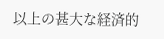以上の甚大な経済的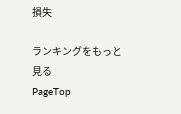損失

ランキングをもっと見る
PageTop